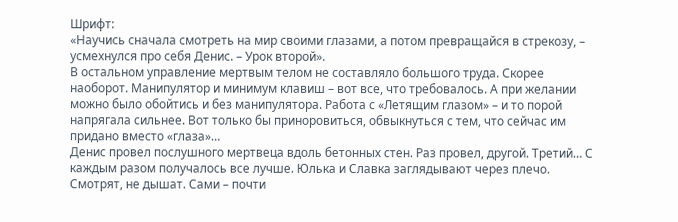Шрифт:
«Научись сначала смотреть на мир своими глазами, а потом превращайся в стрекозу, – усмехнулся про себя Денис. – Урок второй».
В остальном управление мертвым телом не составляло большого труда. Скорее наоборот. Манипулятор и минимум клавиш – вот все, что требовалось. А при желании можно было обойтись и без манипулятора. Работа с «Летящим глазом» – и то порой напрягала сильнее. Вот только бы приноровиться, обвыкнуться с тем, что сейчас им придано вместо «глаза»…
Денис провел послушного мертвеца вдоль бетонных стен. Раз провел, другой. Третий… С каждым разом получалось все лучше. Юлька и Славка заглядывают через плечо. Смотрят, не дышат. Сами – почти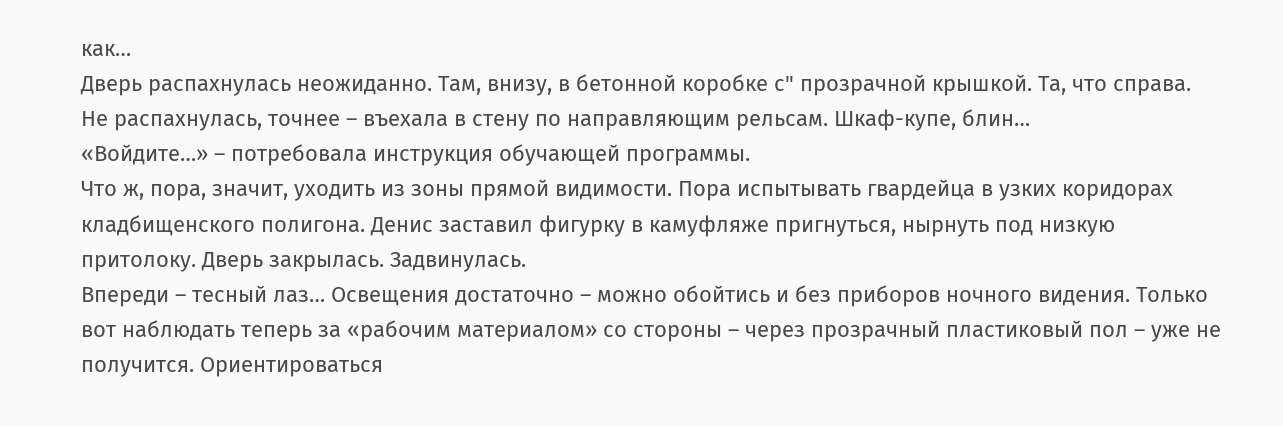как…
Дверь распахнулась неожиданно. Там, внизу, в бетонной коробке с" прозрачной крышкой. Та, что справа. Не распахнулась, точнее – въехала в стену по направляющим рельсам. Шкаф-купе, блин…
«Войдите…» – потребовала инструкция обучающей программы.
Что ж, пора, значит, уходить из зоны прямой видимости. Пора испытывать гвардейца в узких коридорах кладбищенского полигона. Денис заставил фигурку в камуфляже пригнуться, нырнуть под низкую притолоку. Дверь закрылась. Задвинулась.
Впереди – тесный лаз… Освещения достаточно – можно обойтись и без приборов ночного видения. Только вот наблюдать теперь за «рабочим материалом» со стороны – через прозрачный пластиковый пол – уже не получится. Ориентироваться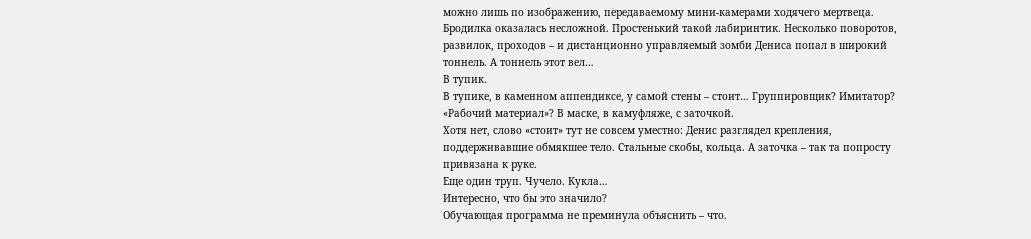можно лишь по изображению, передаваемому мини-камерами ходячего мертвеца.
Бродилка оказалась несложной. Простенький такой лабиринтик. Несколько поворотов, развилок, проходов – и дистанционно управляемый зомби Дениса попал в широкий тоннель. А тоннель этот вел…
В тупик.
В тупике, в каменном аппендиксе, у самой стены – стоит… Группировщик? Имитатор? «Рабочий материал»? В маске, в камуфляже, с заточкой.
Хотя нет, слово «стоит» тут не совсем уместно: Денис разглядел крепления, поддерживавшие обмякшее тело. Стальные скобы, кольца. А заточка – так та попросту привязана к руке.
Еще один труп. Чучело. Кукла…
Интересно, что бы это значило?
Обучающая программа не преминула объяснить – что.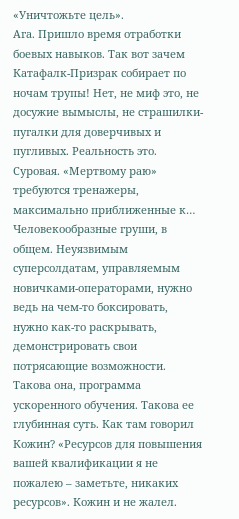«Уничтожьте цель».
Ага. Пришло время отработки боевых навыков. Так вот зачем Катафалк-Призрак собирает по ночам трупы! Нет, не миф это, не досужие вымыслы, не страшилки-пугалки для доверчивых и пугливых. Реальность это. Суровая. «Мертвому раю» требуются тренажеры, максимально приближенные к… Человекообразные груши, в общем. Неуязвимым суперсолдатам, управляемым новичками-операторами, нужно ведь на чем-то боксировать, нужно как-то раскрывать, демонстрировать свои потрясающие возможности.
Такова она, программа ускоренного обучения. Такова ее глубинная суть. Как там говорил Кожин? «Ресурсов для повышения вашей квалификации я не пожалею – заметьте, никаких ресурсов». Кожин и не жалел.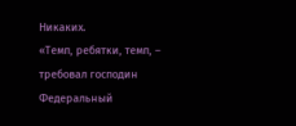Никаких.
«Темп, ребятки, темп, – требовал господин Федеральный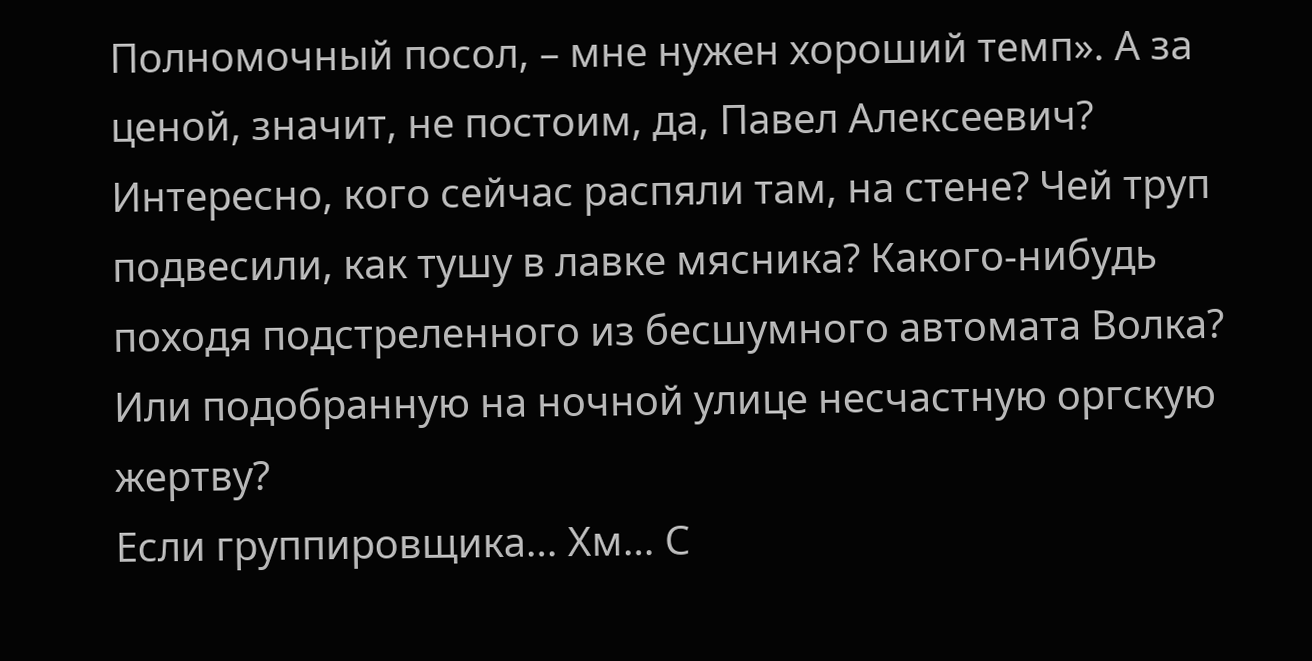Полномочный посол, – мне нужен хороший темп». А за ценой, значит, не постоим, да, Павел Алексеевич?
Интересно, кого сейчас распяли там, на стене? Чей труп подвесили, как тушу в лавке мясника? Какого-нибудь походя подстреленного из бесшумного автомата Волка? Или подобранную на ночной улице несчастную оргскую жертву?
Если группировщика… Хм… С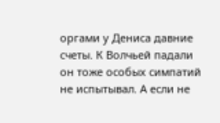оргами у Дениса давние счеты. К Волчьей падали он тоже особых симпатий не испытывал. А если не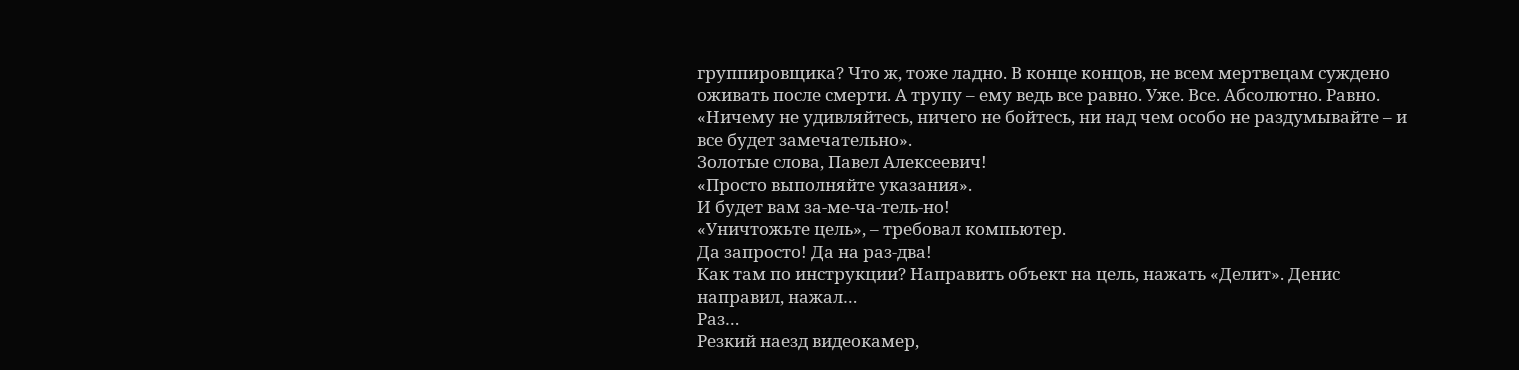группировщика? Что ж, тоже ладно. В конце концов, не всем мертвецам суждено оживать после смерти. А трупу – ему ведь все равно. Уже. Все. Абсолютно. Равно.
«Ничему не удивляйтесь, ничего не бойтесь, ни над чем особо не раздумывайте – и все будет замечательно».
Золотые слова, Павел Алексеевич!
«Просто выполняйте указания».
И будет вам за-ме-ча-тель-но!
«Уничтожьте цель», – требовал компьютер.
Да запросто! Да на раз-два!
Как там по инструкции? Направить объект на цель, нажать «Делит». Денис направил, нажал…
Раз…
Резкий наезд видеокамер,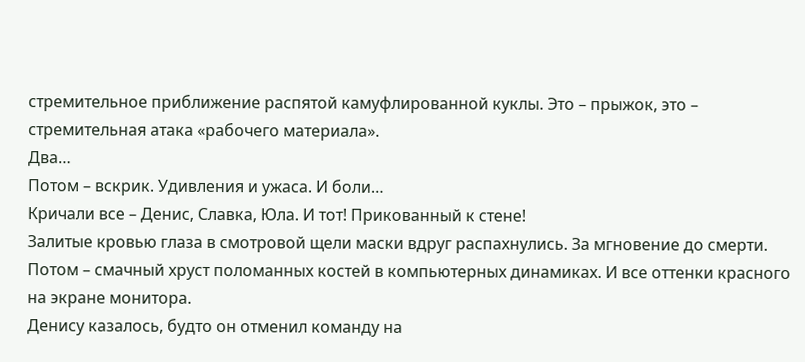стремительное приближение распятой камуфлированной куклы. Это – прыжок, это – стремительная атака «рабочего материала».
Два…
Потом – вскрик. Удивления и ужаса. И боли…
Кричали все – Денис, Славка, Юла. И тот! Прикованный к стене!
Залитые кровью глаза в смотровой щели маски вдруг распахнулись. За мгновение до смерти.
Потом – смачный хруст поломанных костей в компьютерных динамиках. И все оттенки красного на экране монитора.
Денису казалось, будто он отменил команду на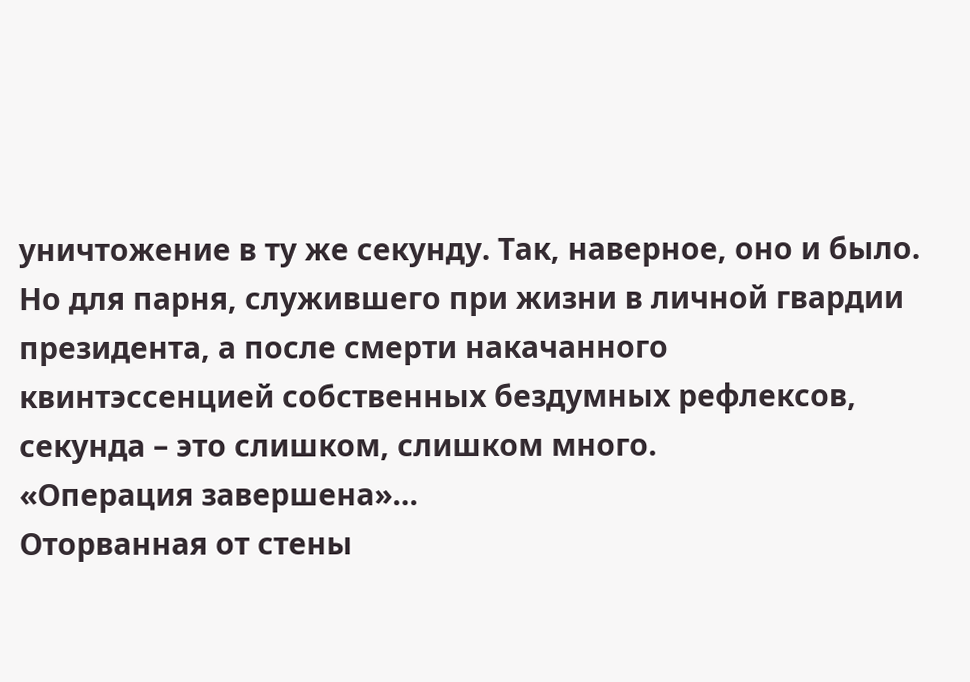уничтожение в ту же секунду. Так, наверное, оно и было. Но для парня, служившего при жизни в личной гвардии президента, а после смерти накачанного квинтэссенцией собственных бездумных рефлексов, секунда – это слишком, слишком много.
«Операция завершена»…
Оторванная от стены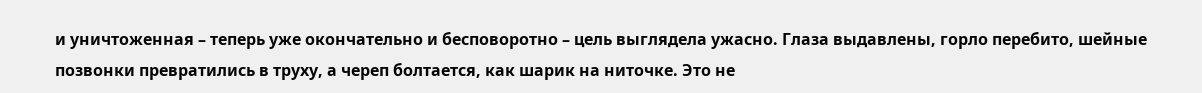и уничтоженная – теперь уже окончательно и бесповоротно – цель выглядела ужасно. Глаза выдавлены, горло перебито, шейные позвонки превратились в труху, а череп болтается, как шарик на ниточке. Это не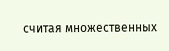считая множественных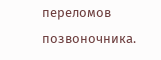переломов позвоночника.